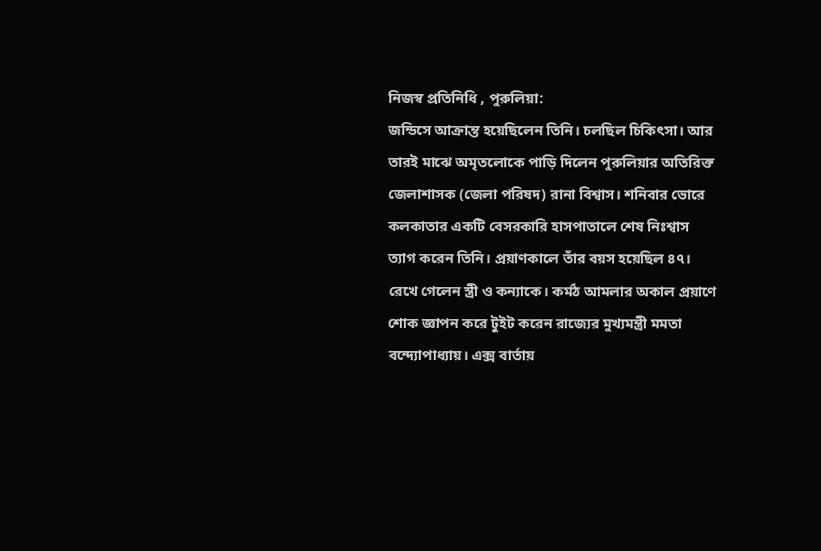নিজস্ব প্রতিনিধি , পুরুলিয়া:
জন্ডিসে আক্রান্ত হয়েছিলেন তিনি। চলছিল চিকিৎসা। আর তারই মাঝে অমৃতলোকে পাড়ি দিলেন পুরুলিয়ার অতিরিক্ত জেলাশাসক (জেলা পরিষদ) রানা বিশ্বাস। শনিবার ভোরে কলকাতার একটি বেসরকারি হাসপাতালে শেষ নিঃশ্বাস ত্যাগ করেন তিনি। প্রয়াণকালে তাঁর বয়স হয়েছিল ৪৭। রেখে গেলেন স্ত্রী ও কন্যাকে। কর্মঠ আমলার অকাল প্রয়াণে শোক জ্ঞাপন করে টুইট করেন রাজ্যের মুখ্যমন্ত্রী মমতা বন্দ্যোপাধ্যায়। এক্স বার্তায়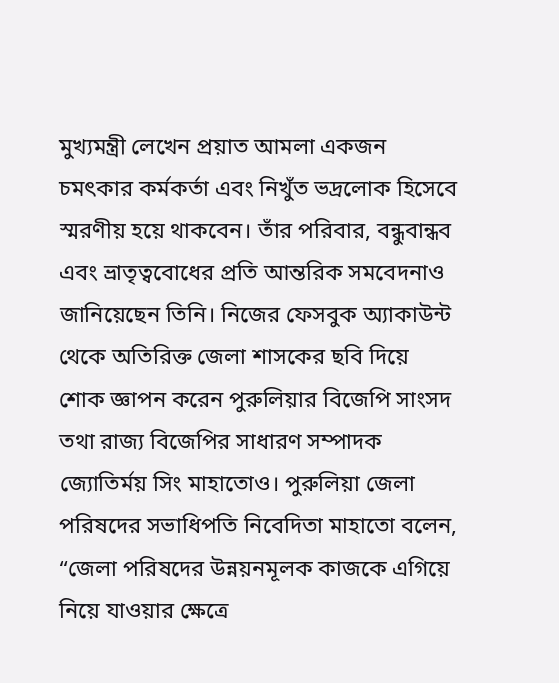মুখ্যমন্ত্রী লেখেন প্রয়াত আমলা একজন চমৎকার কর্মকর্তা এবং নিখুঁত ভদ্রলোক হিসেবে স্মরণীয় হয়ে থাকবেন। তাঁর পরিবার, বন্ধুবান্ধব এবং ভ্রাতৃত্ববোধের প্রতি আন্তরিক সমবেদনাও জানিয়েছেন তিনি। নিজের ফেসবুক অ্যাকাউন্ট থেকে অতিরিক্ত জেলা শাসকের ছবি দিয়ে শোক জ্ঞাপন করেন পুরুলিয়ার বিজেপি সাংসদ তথা রাজ্য বিজেপির সাধারণ সম্পাদক জ্যোতির্ময় সিং মাহাতোও। পুরুলিয়া জেলা পরিষদের সভাধিপতি নিবেদিতা মাহাতো বলেন, “জেলা পরিষদের উন্নয়নমূলক কাজকে এগিয়ে নিয়ে যাওয়ার ক্ষেত্রে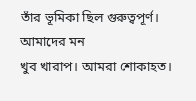তাঁর ভূমিকা ছিল গুরুত্বপূর্ণ। আমাদের মন
খুব খারাপ। আমরা শোকাহত।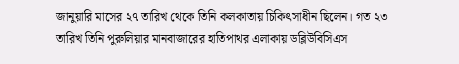জানুয়ারি মাসের ২৭ তারিখ থেকে তিনি কলকাতায় চিকিৎসাধীন ছিলেন। গত ২৩ তারিখ তিনি পুরুলিয়ার মানবাজারের হাতিপাথর এলাকায় ডব্লিউবিসিএস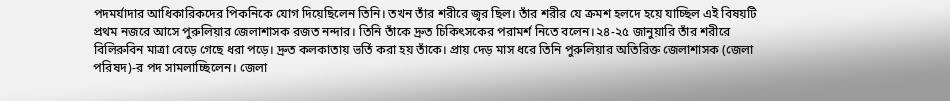পদমর্যাদার আধিকারিকদের পিকনিকে যোগ দিয়েছিলেন তিনি। তখন তাঁর শরীরে জ্বর ছিল। তাঁর শরীর যে ক্রমশ হলদে হয়ে যাচ্ছিল এই বিষয়টি প্রথম নজরে আসে পুরুলিয়ার জেলাশাসক রজত নন্দার। তিনি তাঁকে দ্রুত চিকিৎসকের পরামর্শ নিতে বলেন।২৪-২৫ জানুয়ারি তাঁর শরীরে বিলিরুবিন মাত্রা বেড়ে গেছে ধরা পড়ে। দ্রুত কলকাতায় ভর্তি করা হয় তাঁকে। প্রায় দেড় মাস ধরে তিনি পুরুলিয়ার অতিরিক্ত জেলাশাসক (জেলা পরিষদ)-র পদ সামলাচ্ছিলেন। জেলা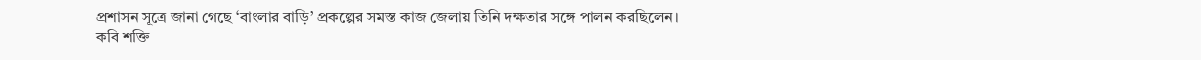প্রশাসন সূত্রে জানা গেছে ‘বাংলার বাড়ি’ প্রকল্পের সমস্ত কাজ জেলায় তিনি দক্ষতার সঙ্গে পালন করছিলেন।
কবি শক্তি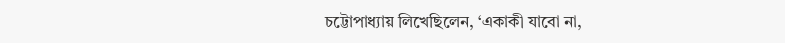চট্টোপাধ্যায় লিখেছিলেন, ‘একাকী যাবো না,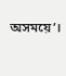অসময়ে’।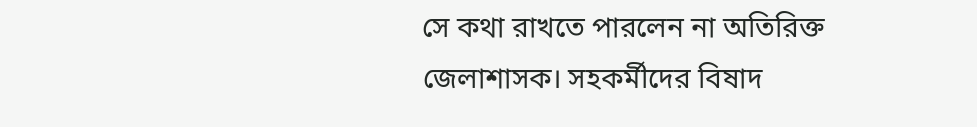সে কথা রাখতে পারলেন না অতিরিক্ত জেলাশাসক। সহকর্মীদের বিষাদ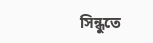সিন্ধুতে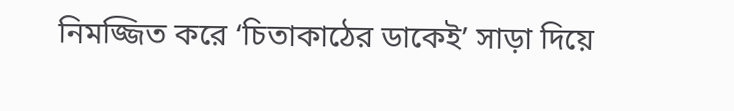নিমজ্জিত করে ‘চিতাকাঠের ডাকেই’ সাড়া দিয়ে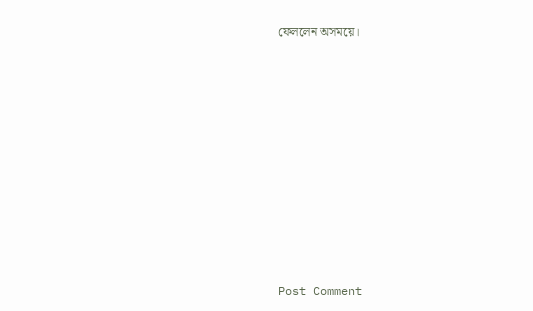ফেললেন অসময়ে।











Post Comment